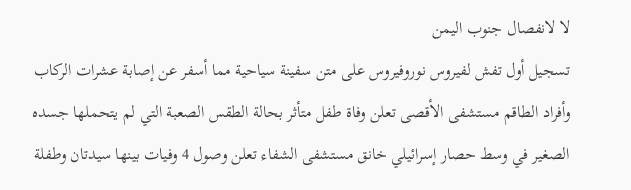لا لانفصال جنوب اليمن
تسجيل أول تفش لفيروس نوروفيروس على متن سفينة سياحية مما أسفر عن إصابة عشرات الركاب وأفراد الطاقم مستشفى الأقصى تعلن وفاة طفل متأثر بحالة الطقس الصعبة التي لم يتحملها جسده الصغير في وسط حصار إسرائيلي خانق مستشفى الشفاء تعلن وصول 4 وفيات بينها سيدتان وطفلة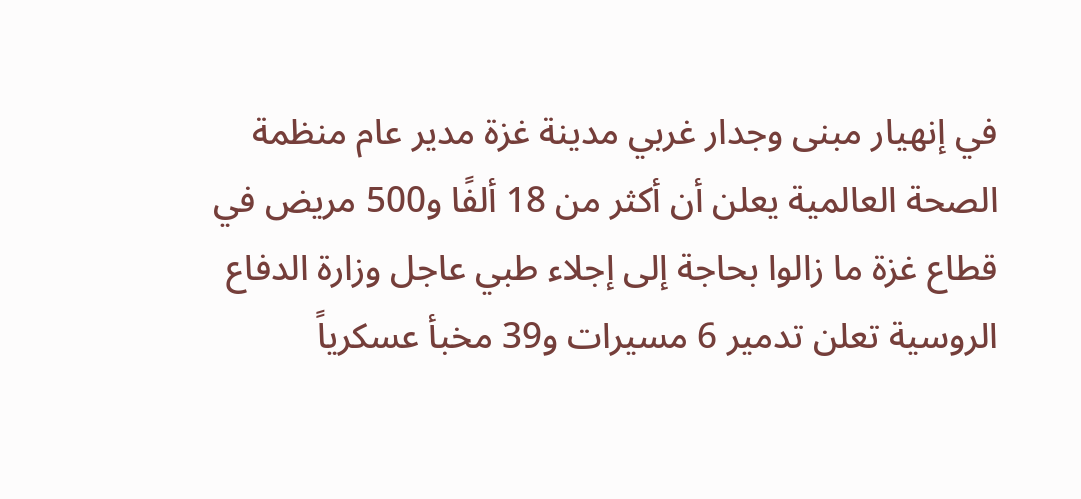في إنهيار مبنى وجدار غربي مدينة غزة مدير عام منظمة الصحة العالمية يعلن أن أكثر من 18 ألفًا و500 مريض في قطاع غزة ما زالوا بحاجة إلى إجلاء طبي عاجل وزارة الدفاع الروسية تعلن تدمير 6 مسيرات و39 مخبأ عسكرياً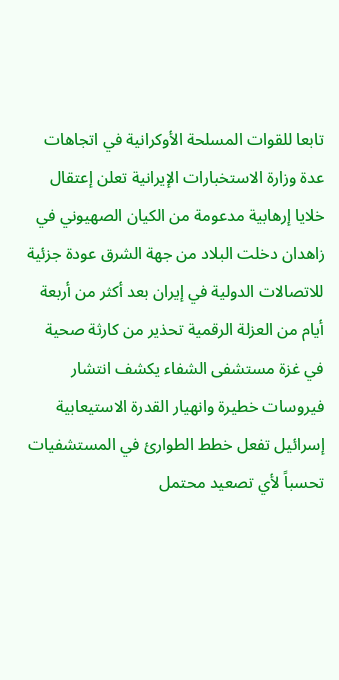تابعا للقوات المسلحة الأوكرانية في اتجاهات عدة وزارة الاستخبارات الإيرانية تعلن إعتقال خلايا إرهابية مدعومة من الكيان الصهيوني في زاهدان دخلت البلاد من جهة الشرق عودة جزئية للاتصالات الدولية في إيران بعد أكثر من أربعة أيام من العزلة الرقمية تحذير من كارثة صحية في غزة مستشفى الشفاء يكشف انتشار فيروسات خطيرة وانهيار القدرة الاستيعابية إسرائيل تفعل خطط الطوارئ في المستشفيات تحسباً لأي تصعيد محتمل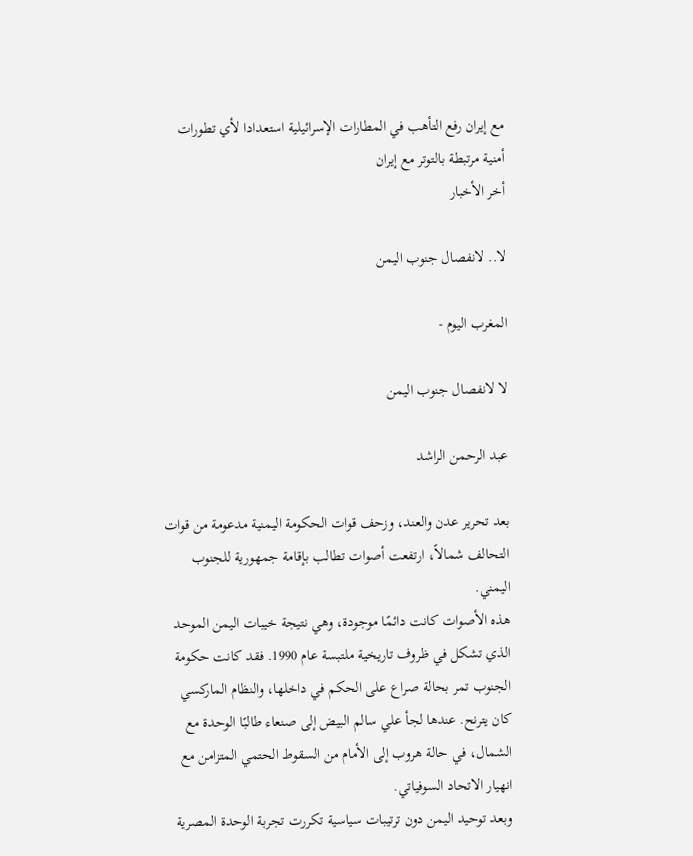مع إيران رفع التأهب في المطارات الإسرائيلية استعدادا لأي تطورات أمنية مرتبطة بالتوتر مع إيران
أخر الأخبار

لا.. لانفصال جنوب اليمن

المغرب اليوم -

لا لانفصال جنوب اليمن

عبد الرحمن الراشد

بعد تحرير عدن والعند، وزحف قوات الحكومة اليمنية مدعومة من قوات التحالف شمالاً، ارتفعت أصوات تطالب بإقامة جمهورية للجنوب اليمني.
هذه الأصوات كانت دائمًا موجودة، وهي نتيجة خيبات اليمن الموحد الذي تشكل في ظروف تاريخية ملتبسة عام 1990. فقد كانت حكومة الجنوب تمر بحالة صراع على الحكم في داخلها، والنظام الماركسي كان يترنح. عندها لجأ علي سالم البيض إلى صنعاء طالبًا الوحدة مع الشمال، في حالة هروب إلى الأمام من السقوط الحتمي المتزامن مع انهيار الاتحاد السوفياتي.
وبعد توحيد اليمن دون ترتيبات سياسية تكررت تجربة الوحدة المصرية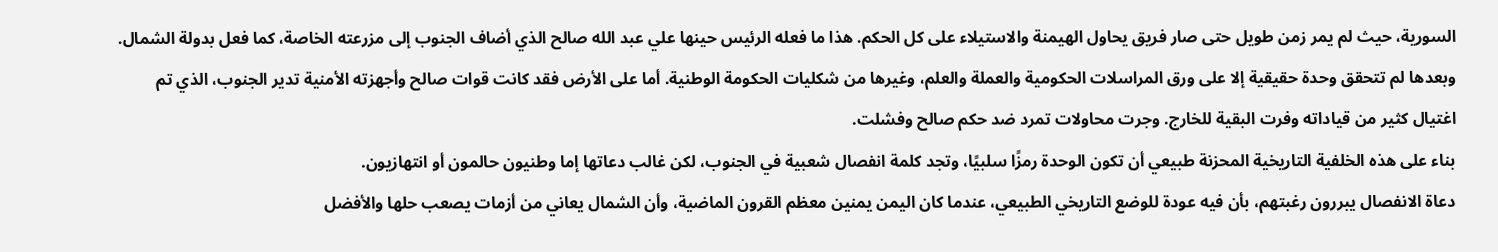السورية، حيث لم يمر زمن طويل حتى صار فريق يحاول الهيمنة والاستيلاء على كل الحكم. هذا ما فعله الرئيس حينها علي عبد الله صالح الذي أضاف الجنوب إلى مزرعته الخاصة، كما فعل بدولة الشمال.
وبعدها لم تتحقق وحدة حقيقية إلا على ورق المراسلات الحكومية والعملة والعلم، وغيرها من شكليات الحكومة الوطنية. أما على الأرض فقد كانت قوات صالح وأجهزته الأمنية تدير الجنوب، الذي تم اغتيال كثير من قياداته وفرت البقية للخارج. وجرت محاولات تمرد ضد حكم صالح وفشلت.
بناء على هذه الخلفية التاريخية المحزنة طبيعي أن تكون الوحدة رمزًا سلبيًا، وتجد كلمة انفصال شعبية في الجنوب، لكن غالب دعاتها إما وطنيون حالمون أو انتهازيون.
دعاة الانفصال يبررون رغبتهم، بأن فيه عودة للوضع التاريخي الطبيعي، عندما كان اليمن يمنين معظم القرون الماضية، وأن الشمال يعاني من أزمات يصعب حلها والأفضل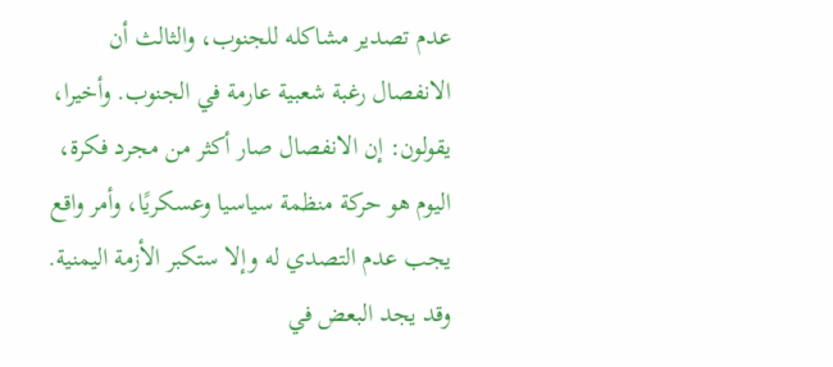عدم تصدير مشاكله للجنوب، والثالث أن الانفصال رغبة شعبية عارمة في الجنوب. وأخيرا، يقولون: إن الانفصال صار أكثر من مجرد فكرة، اليوم هو حركة منظمة سياسيا وعسكريًا، وأمر واقع يجب عدم التصدي له وإلا ستكبر الأزمة اليمنية. وقد يجد البعض في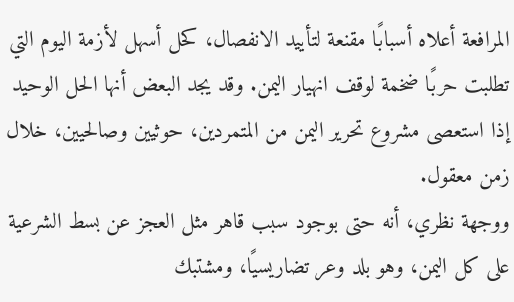المرافعة أعلاه أسبابًا مقنعة لتأييد الانفصال، كحل أسهل لأزمة اليوم التي تطلبت حربًا ضخمة لوقف انهيار اليمن. وقد يجد البعض أنها الحل الوحيد إذا استعصى مشروع تحرير اليمن من المتمردين، حوثيين وصالحيين، خلال زمن معقول.
ووجهة نظري، أنه حتى بوجود سبب قاهر مثل العجز عن بسط الشرعية على كل اليمن، وهو بلد وعر تضاريسيًا، ومشتبك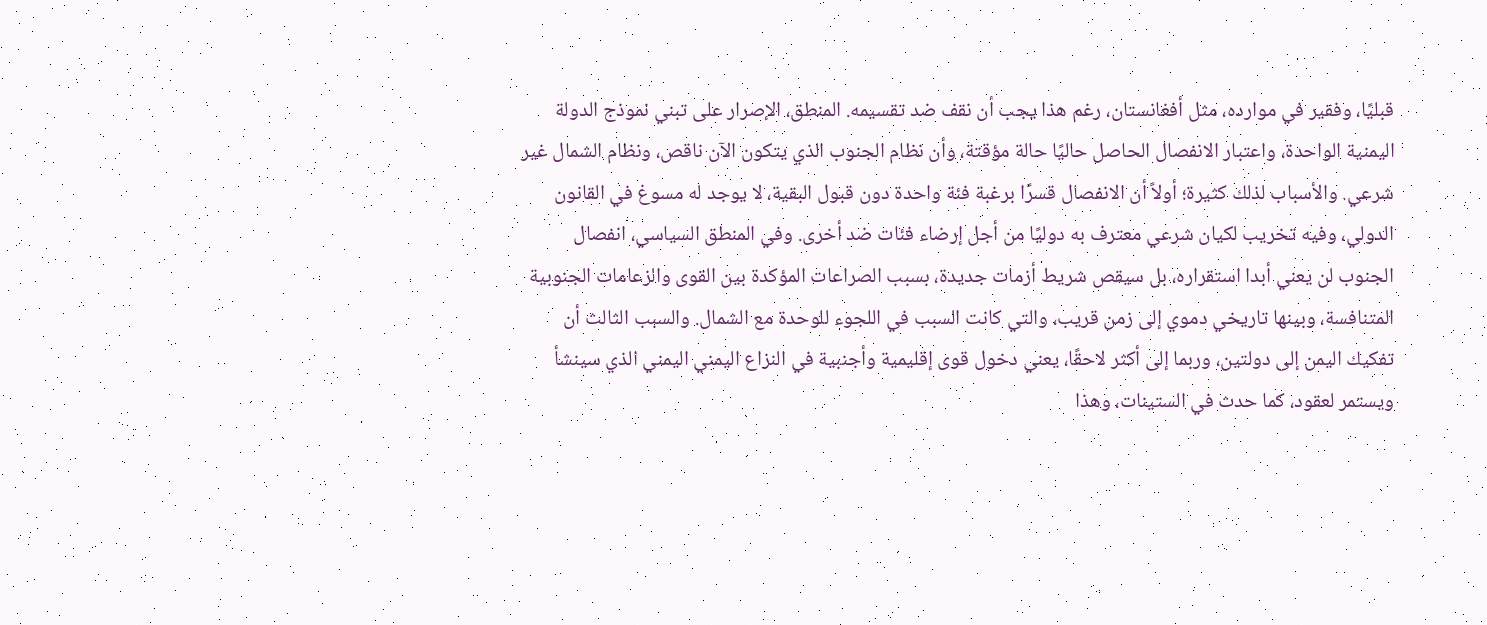قبليًا، وفقير في موارده، مثل أفغانستان، رغم هذا يجب أن نقف ضد تقسيمه. المنطق، الإصرار على تبني نموذج الدولة اليمنية الواحدة، واعتبار الانفصال الحاصل حاليًا حالة مؤقتة، وأن نظام الجنوب الذي يتكون الآن ناقص، ونظام الشمال غير شرعي. والأسباب لذلك كثيرة؛ أولاً أن الانفصال قسرًا برغبة فئة واحدة دون قبول البقية، لا يوجد له مسوغ في القانون الدولي، وفيه تخريب لكيان شرعي معترف به دوليًا من أجل إرضاء فئات ضد أخرى. وفي المنطق السياسي، انفصال الجنوب لن يعني أبدا استقراره، بل سيقص شريط أزمات جديدة، بسبب الصراعات المؤكدة بين القوى والزعامات الجنوبية المتنافسة، وبينها تاريخي دموي إلى زمن قريب، والتي كانت السبب في اللجوء للوحدة مع الشمال. والسبب الثالث أن تفكيك اليمن إلى دولتين، وربما إلى أكثر لاحقًا، يعني دخول قوى إقليمية وأجنبية في النزاع اليمني اليمني الذي سينشأ ويستمر لعقود، كما حدث في الستينات، وهذا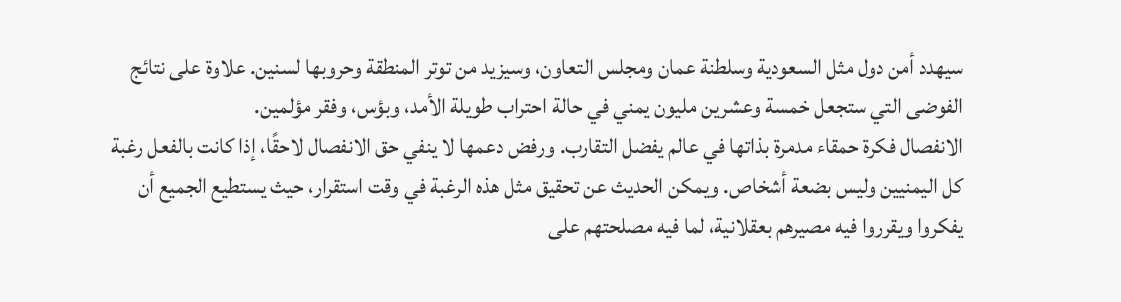سيهدد أمن دول مثل السعودية وسلطنة عمان ومجلس التعاون، وسيزيد من توتر المنطقة وحروبها لسنين. علاوة على نتائج الفوضى التي ستجعل خمسة وعشرين مليون يمني في حالة احتراب طويلة الأمد، وبؤس، وفقر مؤلمين.
الانفصال فكرة حمقاء مدمرة بذاتها في عالم يفضل التقارب. ورفض دعمها لا ينفي حق الانفصال لاحقًا، إذا كانت بالفعل رغبة كل اليمنيين وليس بضعة أشخاص. ويمكن الحديث عن تحقيق مثل هذه الرغبة في وقت استقرار، حيث يستطيع الجميع أن يفكروا ويقرروا فيه مصيرهم بعقلانية، لما فيه مصلحتهم على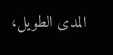المدى الطويل،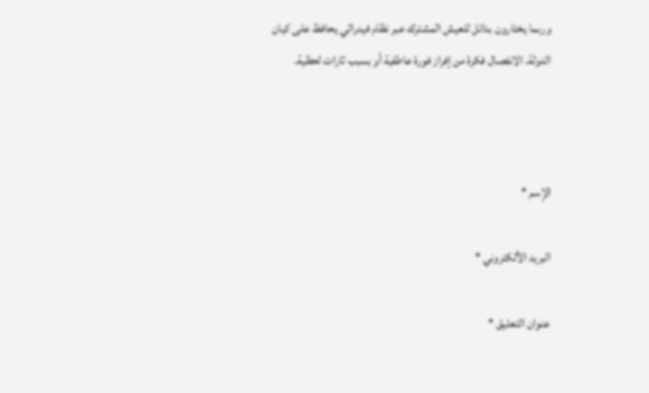وربما يختارون بدائل للعيش المشترك عبر نظام فيدرالي يحافظ على كيان الدولة. الانفصال فكرة من إفراز فورة عاطفية أو بسبب ثارات لحظية.



الإسم *

البريد الألكتروني *

عنوان التعليق *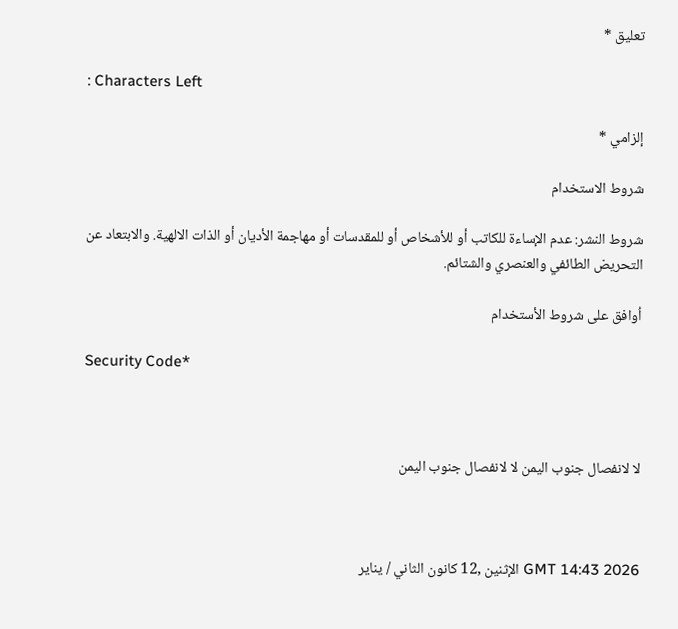تعليق *

: Characters Left

إلزامي *

شروط الاستخدام

شروط النشر: عدم الإساءة للكاتب أو للأشخاص أو للمقدسات أو مهاجمة الأديان أو الذات الالهية. والابتعاد عن التحريض الطائفي والعنصري والشتائم.

اُوافق على شروط الأستخدام

Security Code*



لا لانفصال جنوب اليمن لا لانفصال جنوب اليمن



GMT 14:43 2026 الإثنين ,12 كانون الثاني / يناير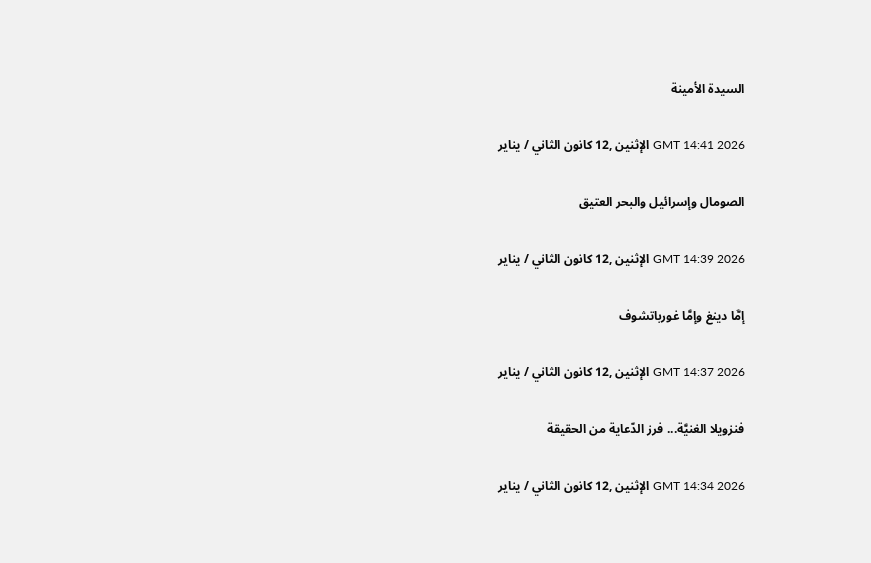السيدة الأمينة

GMT 14:41 2026 الإثنين ,12 كانون الثاني / يناير

الصومال وإسرائيل والبحر العتيق

GMT 14:39 2026 الإثنين ,12 كانون الثاني / يناير

إمَّا دينغ وإمَّا غورباتشوف

GMT 14:37 2026 الإثنين ,12 كانون الثاني / يناير

فنزويلا الغنيَّة... فرز الدّعاية من الحقيقة

GMT 14:34 2026 الإثنين ,12 كانون الثاني / يناير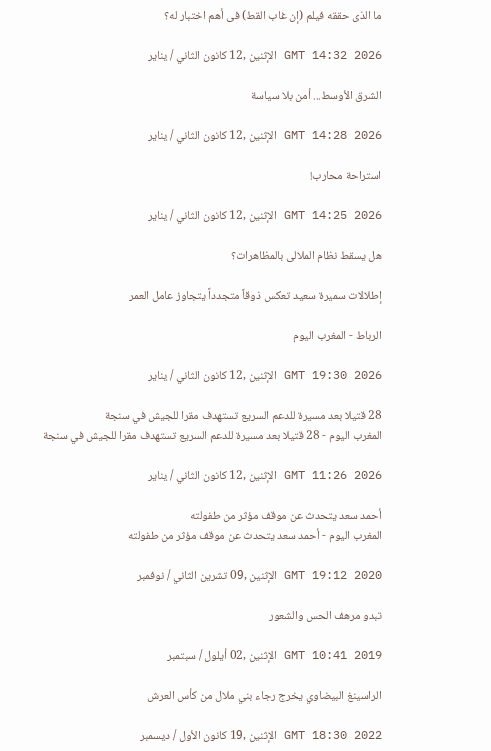ما الذى حققه فيلم (إن غاب القط) فى أهم اختبار له؟

GMT 14:32 2026 الإثنين ,12 كانون الثاني / يناير

الشرق الأوسط... أمن بلا سياسة

GMT 14:28 2026 الإثنين ,12 كانون الثاني / يناير

استراحة محارب!

GMT 14:25 2026 الإثنين ,12 كانون الثاني / يناير

هل يسقط نظام الملالى بالمظاهرات؟

إطلالات سميرة سعيد تعكس ذوقاً متجدداً يتجاوز عامل العمر

الرباط - المغرب اليوم

GMT 19:30 2026 الإثنين ,12 كانون الثاني / يناير

28 قتيلا بعد مسيرة للدعم السريع تستهدف مقرا للجيش في سنجة
المغرب اليوم - 28 قتيلا بعد مسيرة للدعم السريع تستهدف مقرا للجيش في سنجة

GMT 11:26 2026 الإثنين ,12 كانون الثاني / يناير

أحمد سعد يتحدث عن موقف مؤثر من طفولته
المغرب اليوم - أحمد سعد يتحدث عن موقف مؤثر من طفولته

GMT 19:12 2020 الإثنين ,09 تشرين الثاني / نوفمبر

تبدو مرهف الحس والشعور

GMT 10:41 2019 الإثنين ,02 أيلول / سبتمبر

الراسينغ البيضاوي يخرج رجاء بني ملال من كأس العرش

GMT 18:30 2022 الإثنين ,19 كانون الأول / ديسمبر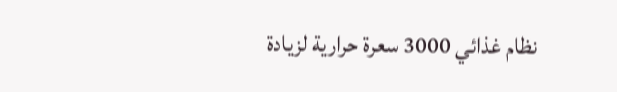نظام غذائي 3000 سعرة حرارية لزيادة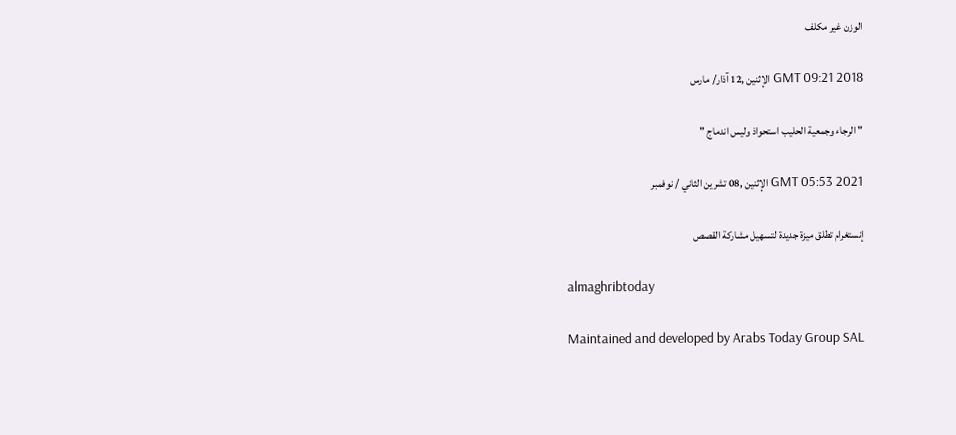الوزن غير مكلف

GMT 09:21 2018 الإثنين ,12 آذار/ مارس

" الرجاء وجمعية الحليب استحواذ وليس اندماج "

GMT 05:53 2021 الإثنين ,08 تشرين الثاني / نوفمبر

إنستغرام تطلق ميزة جديدة لتسهيل مشاركة القصص

almaghribtoday

Maintained and developed by Arabs Today Group SAL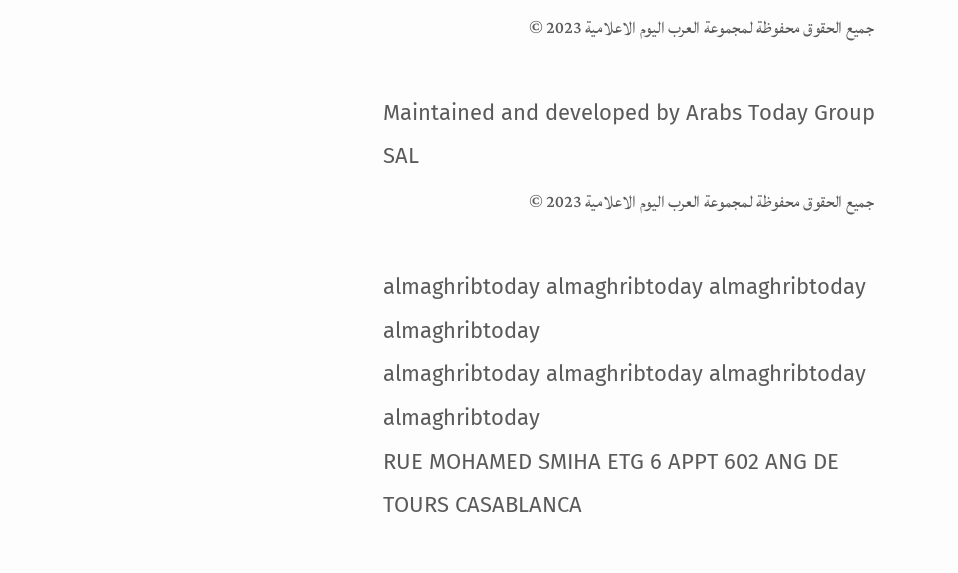جميع الحقوق محفوظة لمجموعة العرب اليوم الاعلامية 2023 ©

Maintained and developed by Arabs Today Group SAL
جميع الحقوق محفوظة لمجموعة العرب اليوم الاعلامية 2023 ©

almaghribtoday almaghribtoday almaghribtoday almaghribtoday
almaghribtoday almaghribtoday almaghribtoday
almaghribtoday
RUE MOHAMED SMIHA ETG 6 APPT 602 ANG DE TOURS CASABLANCA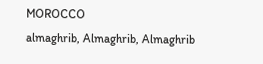MOROCCO
almaghrib, Almaghrib, Almaghrib